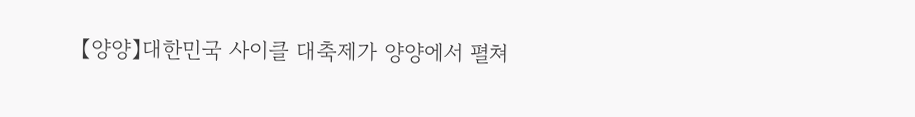【양양】대한민국 사이클 대축제가 양양에서 펼쳐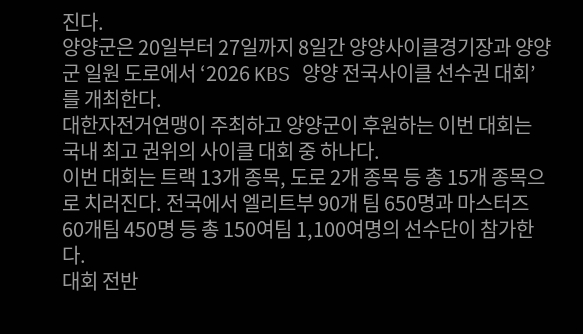진다.
양양군은 20일부터 27일까지 8일간 양양사이클경기장과 양양군 일원 도로에서 ‘2026 KBS 양양 전국사이클 선수권 대회’를 개최한다.
대한자전거연맹이 주최하고 양양군이 후원하는 이번 대회는 국내 최고 권위의 사이클 대회 중 하나다.
이번 대회는 트랙 13개 종목, 도로 2개 종목 등 총 15개 종목으로 치러진다. 전국에서 엘리트부 90개 팀 650명과 마스터즈 60개팀 450명 등 총 150여팀 1,100여명의 선수단이 참가한다.
대회 전반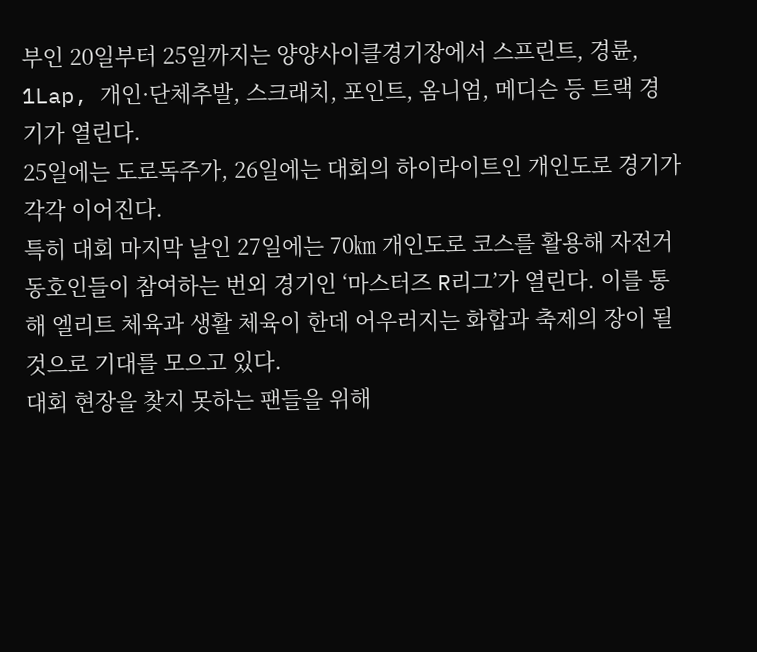부인 20일부터 25일까지는 양양사이클경기장에서 스프린트, 경륜, 1Lap, 개인·단체추발, 스크래치, 포인트, 옴니엄, 메디슨 등 트랙 경기가 열린다.
25일에는 도로독주가, 26일에는 대회의 하이라이트인 개인도로 경기가 각각 이어진다.
특히 대회 마지막 날인 27일에는 70㎞ 개인도로 코스를 활용해 자전거 동호인들이 참여하는 번외 경기인 ‘마스터즈 R리그’가 열린다. 이를 통해 엘리트 체육과 생활 체육이 한데 어우러지는 화합과 축제의 장이 될 것으로 기대를 모으고 있다.
대회 현장을 찾지 못하는 팬들을 위해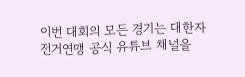이번 대회의 모든 경기는 대한자전거연맹 공식 유튜브 채널을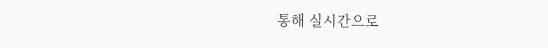통해 실시간으로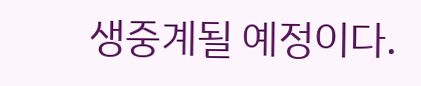생중계될 예정이다.